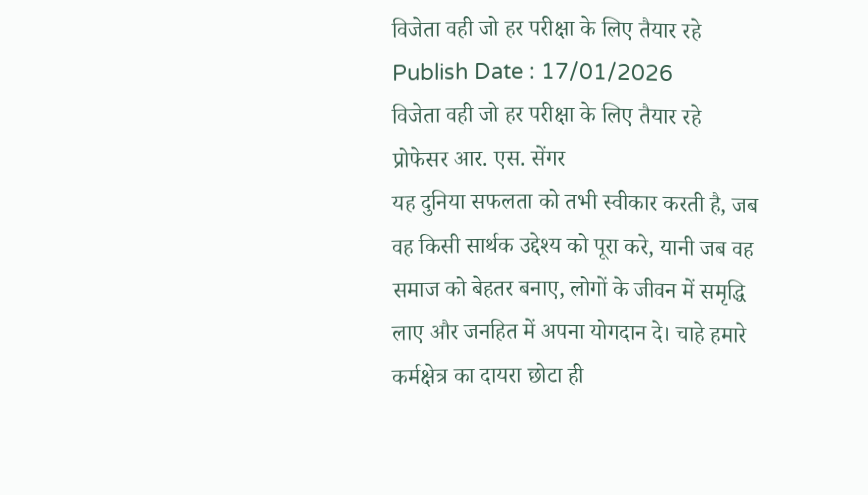विजेता वही जो हर परीक्षा के लिए तैयार रहे Publish Date : 17/01/2026
विजेता वही जो हर परीक्षा के लिए तैयार रहे
प्रोफेसर आर. एस. सेंगर
यह दुनिया सफलता को तभी स्वीकार करती है, जब वह किसी सार्थक उद्देश्य को पूरा करे, यानी जब वह समाज को बेहतर बनाए, लोगों के जीवन में समृद्धि लाए और जनहित में अपना योगदान दे। चाहे हमारे कर्मक्षेत्र का दायरा छोटा ही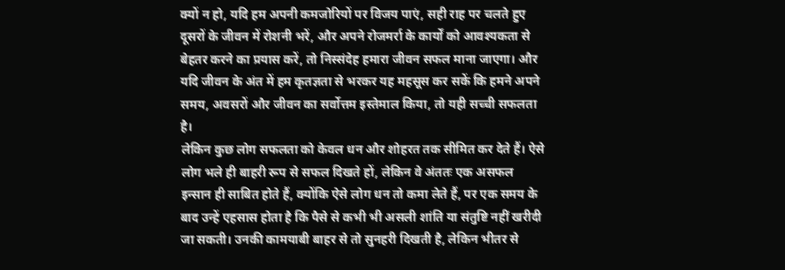क्यों न हो, यदि हम अपनी कमजोरियों पर विजय पाएं, सही राह पर चलते हुए दूसरों के जीवन में रोशनी भरें, और अपने रोजमर्रा के कार्यों को आवश्यकता से बेहतर करने का प्रयास करें, तो निस्संदेह हमारा जीवन सफल माना जाएगा। और यदि जीवन के अंत में हम कृतज्ञता से भरकर यह महसूस कर सकें कि हमने अपने समय, अवसरों और जीवन का सर्वोत्तम इस्तेमाल किया, तो यही सच्ची सफलता है।
लेकिन कुछ लोग सफलता को केवल धन और शोहरत तक सीमित कर देते हैं। ऐसे लोग भले ही बाहरी रूप से सफल दिखते हों, लेकिन वे अंततः एक असफल इन्सान ही साबित होते हैं, क्योंकि ऐसे लोग धन तो कमा लेते हैं, पर एक समय के बाद उन्हें एहसास होता है कि पैसे से कभी भी असली शांति या संतुष्टि नहीं खरीदी जा सकती। उनकी कामयाबी बाहर से तो सुनहरी दिखती है, लेकिन भीतर से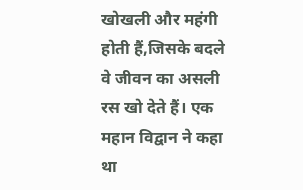खोखली और महंगी होती हैं,जिसके बदले वे जीवन का असली रस खो देते हैं। एक महान विद्वान ने कहा था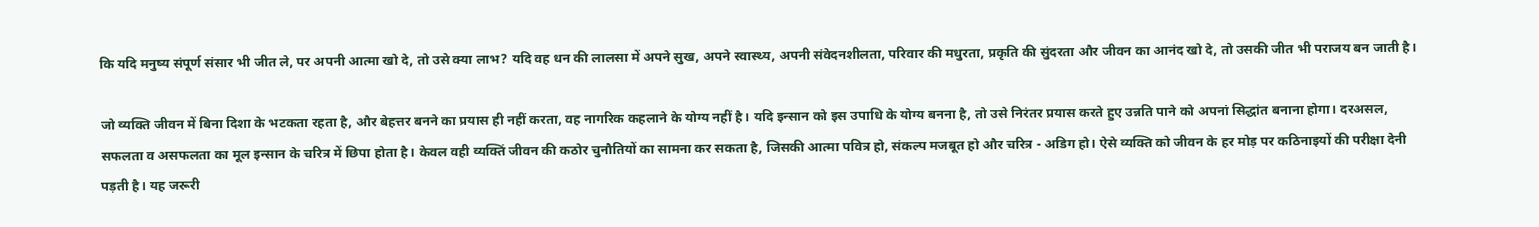कि यदि मनुष्य संपूर्ण संसार भी जीत ले, पर अपनी आत्मा खो दे, तो उसे क्या लाभ? यदि वह धन की लालसा में अपने सुख, अपने स्वास्थ्य, अपनी संवेदनशीलता, परिवार की मधुरता, प्रकृति की सुंदरता और जीवन का आनंद खो दे, तो उसकी जीत भी पराजय बन जाती है।

जो व्यक्ति जीवन में बिना दिशा के भटकता रहता है, और बेहत्तर बनने का प्रयास ही नहीं करता, वह नागरिक कहलाने के योग्य नहीं है। यदि इन्सान को इस उपाधि के योग्य बनना है, तो उसे निरंतर प्रयास करते हुए उन्नति पाने को अपनां सिद्धांत बनाना होगा। दरअसल, सफलता व असफलता का मूल इन्सान के चरित्र में छिपा होता है। केवल वही व्यक्तिं जीवन की कठोर चुनौतियों का सामना कर सकता है, जिसकी आत्मा पवित्र हो, संकल्प मजबूत हो और चरित्र - अडिग हो। ऐसे व्यक्ति को जीवन के हर मोड़ पर कठिनाइयों की परीक्षा देनी पड़ती है। यह जरूरी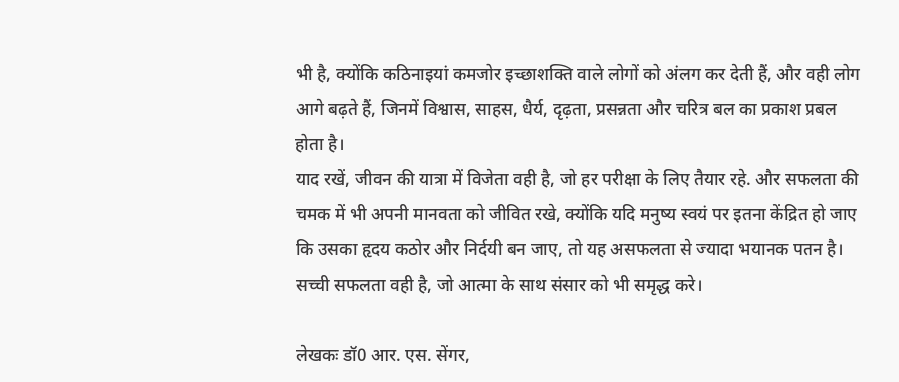भी है, क्योंकि कठिनाइयां कमजोर इच्छाशक्ति वाले लोगों को अंलग कर देती हैं, और वही लोग आगे बढ़ते हैं, जिनमें विश्वास, साहस, धैर्य, दृढ़ता, प्रसन्नता और चरित्र बल का प्रकाश प्रबल होता है।
याद रखें, जीवन की यात्रा में विजेता वही है, जो हर परीक्षा के लिए तैयार रहे. और सफलता की चमक में भी अपनी मानवता को जीवित रखे, क्योंकि यदि मनुष्य स्वयं पर इतना केंद्रित हो जाए कि उसका हृदय कठोर और निर्दयी बन जाए, तो यह असफलता से ज्यादा भयानक पतन है। सच्ची सफलता वही है, जो आत्मा के साथ संसार को भी समृद्ध करे।

लेखकः डॉ0 आर. एस. सेंगर,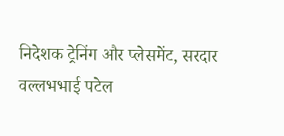निदेशक ट्रेनिंग और प्लेसमेंट, सरदार वल्लभभाई पटेल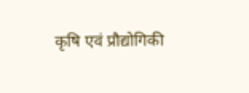कृषि एवं प्रौद्योगिकी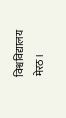विश्वविद्यालय मेरठ।